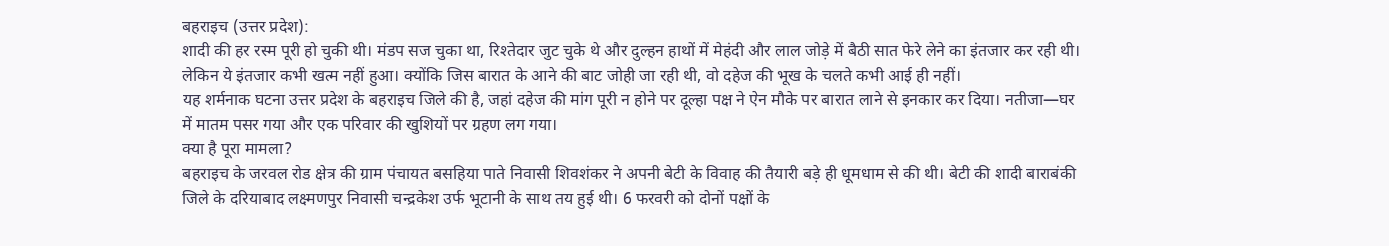बहराइच (उत्तर प्रदेश):
शादी की हर रस्म पूरी हो चुकी थी। मंडप सज चुका था, रिश्तेदार जुट चुके थे और दुल्हन हाथों में मेहंदी और लाल जोड़े में बैठी सात फेरे लेने का इंतजार कर रही थी। लेकिन ये इंतजार कभी खत्म नहीं हुआ। क्योंकि जिस बारात के आने की बाट जोही जा रही थी, वो दहेज की भूख के चलते कभी आई ही नहीं।
यह शर्मनाक घटना उत्तर प्रदेश के बहराइच जिले की है, जहां दहेज की मांग पूरी न होने पर दूल्हा पक्ष ने ऐन मौके पर बारात लाने से इनकार कर दिया। नतीजा—घर में मातम पसर गया और एक परिवार की खुशियों पर ग्रहण लग गया।
क्या है पूरा मामला?
बहराइच के जरवल रोड क्षेत्र की ग्राम पंचायत बसहिया पाते निवासी शिवशंकर ने अपनी बेटी के विवाह की तैयारी बड़े ही धूमधाम से की थी। बेटी की शादी बाराबंकी जिले के दरियाबाद लक्ष्मणपुर निवासी चन्द्रकेश उर्फ भूटानी के साथ तय हुई थी। 6 फरवरी को दोनों पक्षों के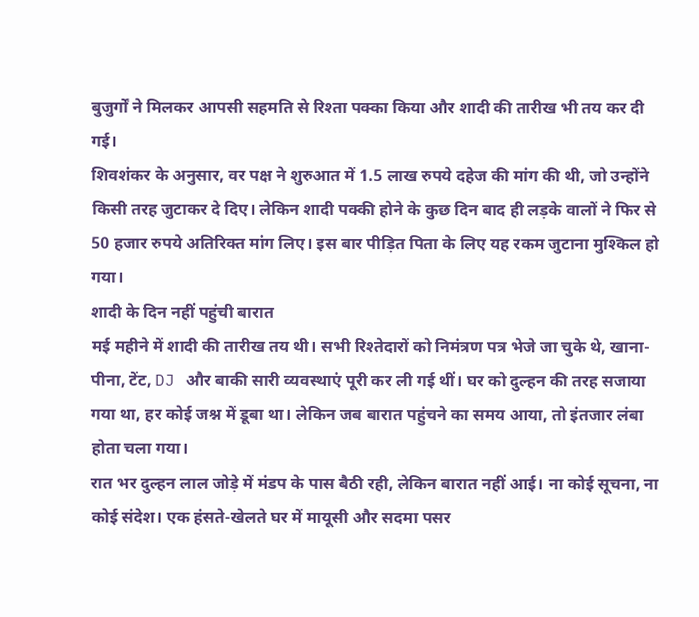बुजुर्गों ने मिलकर आपसी सहमति से रिश्ता पक्का किया और शादी की तारीख भी तय कर दी गई।
शिवशंकर के अनुसार, वर पक्ष ने शुरुआत में 1.5 लाख रुपये दहेज की मांग की थी, जो उन्होंने किसी तरह जुटाकर दे दिए। लेकिन शादी पक्की होने के कुछ दिन बाद ही लड़के वालों ने फिर से 50 हजार रुपये अतिरिक्त मांग लिए। इस बार पीड़ित पिता के लिए यह रकम जुटाना मुश्किल हो गया।
शादी के दिन नहीं पहुंची बारात
मई महीने में शादी की तारीख तय थी। सभी रिश्तेदारों को निमंत्रण पत्र भेजे जा चुके थे, खाना-पीना, टेंट, DJ और बाकी सारी व्यवस्थाएं पूरी कर ली गई थीं। घर को दुल्हन की तरह सजाया गया था, हर कोई जश्न में डूबा था। लेकिन जब बारात पहुंचने का समय आया, तो इंतजार लंबा होता चला गया।
रात भर दुल्हन लाल जोड़े में मंडप के पास बैठी रही, लेकिन बारात नहीं आई। ना कोई सूचना, ना कोई संदेश। एक हंसते-खेलते घर में मायूसी और सदमा पसर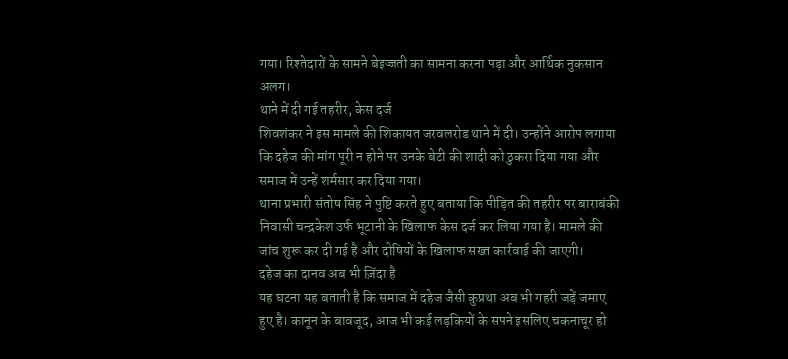गया। रिश्तेदारों के सामने बेइज्जती का सामना करना पड़ा और आर्थिक नुकसान अलग।
थाने में दी गई तहरीर, केस दर्ज
शिवशंकर ने इस मामले की शिकायत जरवलरोड थाने में दी। उन्होंने आरोप लगाया कि दहेज की मांग पूरी न होने पर उनके बेटी की शादी को ठुकरा दिया गया और समाज में उन्हें शर्मसार कर दिया गया।
थाना प्रभारी संतोष सिंह ने पुष्टि करते हुए बताया कि पीड़ित की तहरीर पर बाराबंकी निवासी चन्द्रकेश उर्फ भूटानी के खिलाफ केस दर्ज कर लिया गया है। मामले की जांच शुरू कर दी गई है और दोषियों के खिलाफ सख्त कार्रवाई की जाएगी।
दहेज का दानव अब भी ज़िंदा है
यह घटना यह बताती है कि समाज में दहेज जैसी कुप्रथा अब भी गहरी जड़ें जमाए हुए है। कानून के बावजूद, आज भी कई लड़कियों के सपने इसलिए चकनाचूर हो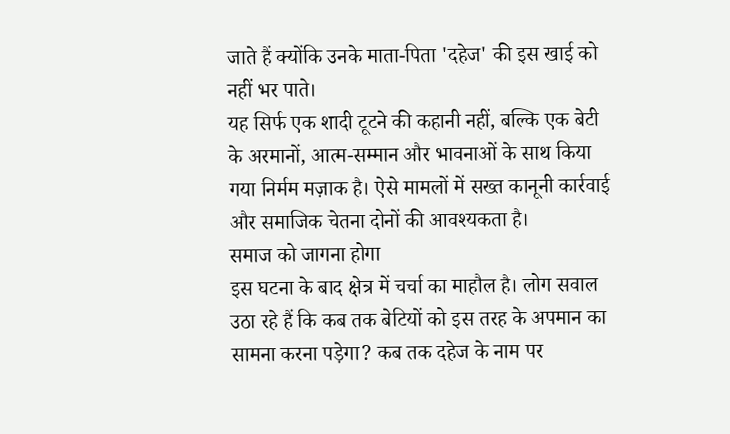जाते हैं क्योंकि उनके माता-पिता 'दहेज' की इस खाई को नहीं भर पाते।
यह सिर्फ एक शादी टूटने की कहानी नहीं, बल्कि एक बेटी के अरमानों, आत्म-सम्मान और भावनाओं के साथ किया गया निर्मम मज़ाक है। ऐसे मामलों में सख्त कानूनी कार्रवाई और समाजिक चेतना दोनों की आवश्यकता है।
समाज को जागना होगा
इस घटना के बाद क्षेत्र में चर्चा का माहौल है। लोग सवाल उठा रहे हैं कि कब तक बेटियों को इस तरह के अपमान का सामना करना पड़ेगा? कब तक दहेज के नाम पर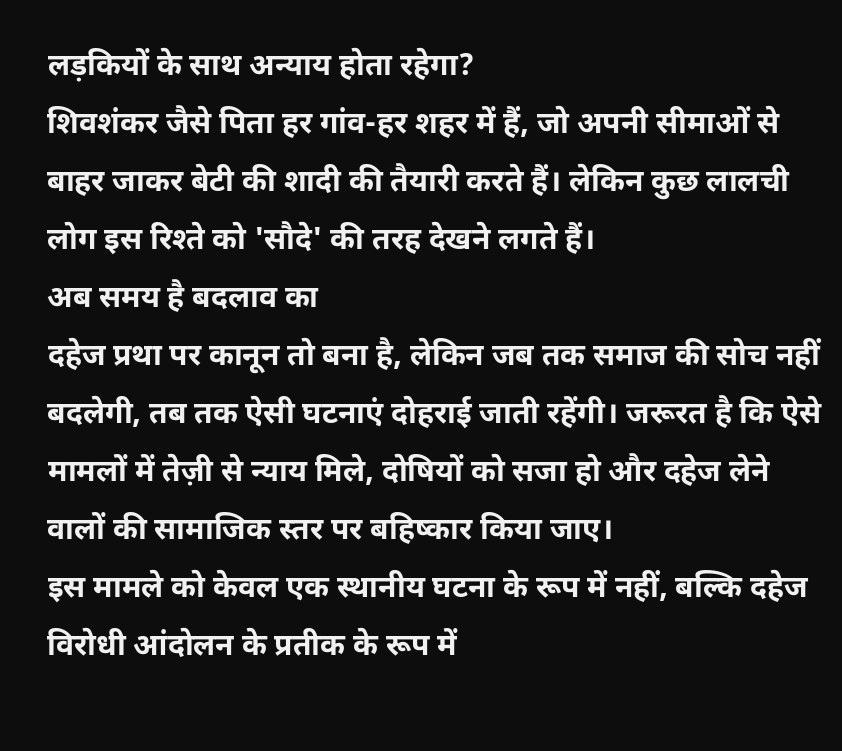लड़कियों के साथ अन्याय होता रहेगा?
शिवशंकर जैसे पिता हर गांव-हर शहर में हैं, जो अपनी सीमाओं से बाहर जाकर बेटी की शादी की तैयारी करते हैं। लेकिन कुछ लालची लोग इस रिश्ते को 'सौदे' की तरह देखने लगते हैं।
अब समय है बदलाव का
दहेज प्रथा पर कानून तो बना है, लेकिन जब तक समाज की सोच नहीं बदलेगी, तब तक ऐसी घटनाएं दोहराई जाती रहेंगी। जरूरत है कि ऐसे मामलों में तेज़ी से न्याय मिले, दोषियों को सजा हो और दहेज लेने वालों की सामाजिक स्तर पर बहिष्कार किया जाए।
इस मामले को केवल एक स्थानीय घटना के रूप में नहीं, बल्कि दहेज विरोधी आंदोलन के प्रतीक के रूप में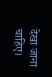देखा जाना चाहिए।